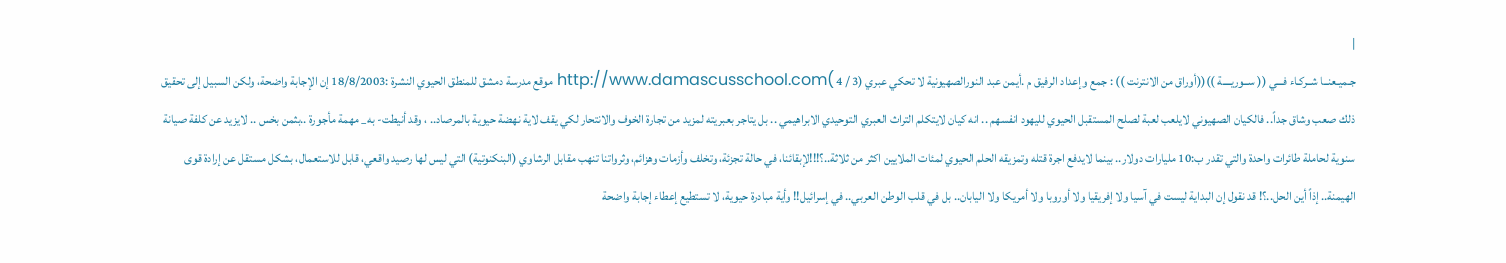|
جـميـعنــا شــركـاء فـــي (( ســوريــــة ))((أوراق من الانترنت )) : جمع وإعداد الرفيق م .أيمن عبد النورالصهيونية لا تحكي عبري (3 / 4 )http://www.damascusschool.com موقع مدرسة دمشق للمنطق الحيوي النشرة :18/8/2003 إن الإجابة واضحة، ولكن السبيل إلى تحقيق ذلك صعب وشاق جداً.. فالكيان الصهيوني لايلعب لعبة لصلح المستقبل الحيوي لليهود انفسهم .. انه كيان لايتكلم التراث العبري التوحيدي الابراهيمي .. بل يتاجر بعبريته لمزيد من تجارة الخوف والانتحار لكي يقف لاية نهضة حيوية بالمرصاد.. ، وقد أنيطت- به_ مهمة مأجورة ..بثمن بخس .. لايزيد عن كلفة صيانة سنوية لحاملة طائرات واحدة والتي تقدر ب:10 مليارات دولار.. بينما لايدفع اجرة قتله وتمزيقه الحلم الحيوي لمئات الملايين اكثر من ثلاثة..؟!!!لإبقائنا، في حالة تجزئة، وتخلف وأزمات وهزائم، وثرواتنا تنهب مقابل الرشاوي (البنكنوتية) التي ليس لها رصيد واقعي، قابل للاستعمال، بشكل مستقل عن إرادة قوى الهيمنة.. إذاً أين الحل..؟! قد نقول إن البداية ليست في آسيا ولا إفريقيا ولا أوروبا ولا أمريكا ولا اليابان.. بل في قلب الوطن العربي.. في إسرائيل!! وأية مبادرة حيوية، لا تستطيع إعطاء إجابة واضحة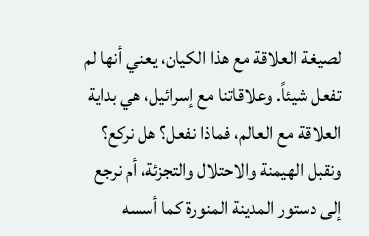لصيغة العلاقة مع هذا الكيان، يعني أنها لم تفعل شيئاً. وعلاقاتنا مع إسرائيل، هي بداية العلاقة مع العالم، فماذا نفعل؟ هل نركع؟ ونقبل الهيمنة والاحتلال والتجزئة، أم نرجع إلى دستور المدينة المنورة كما أسسه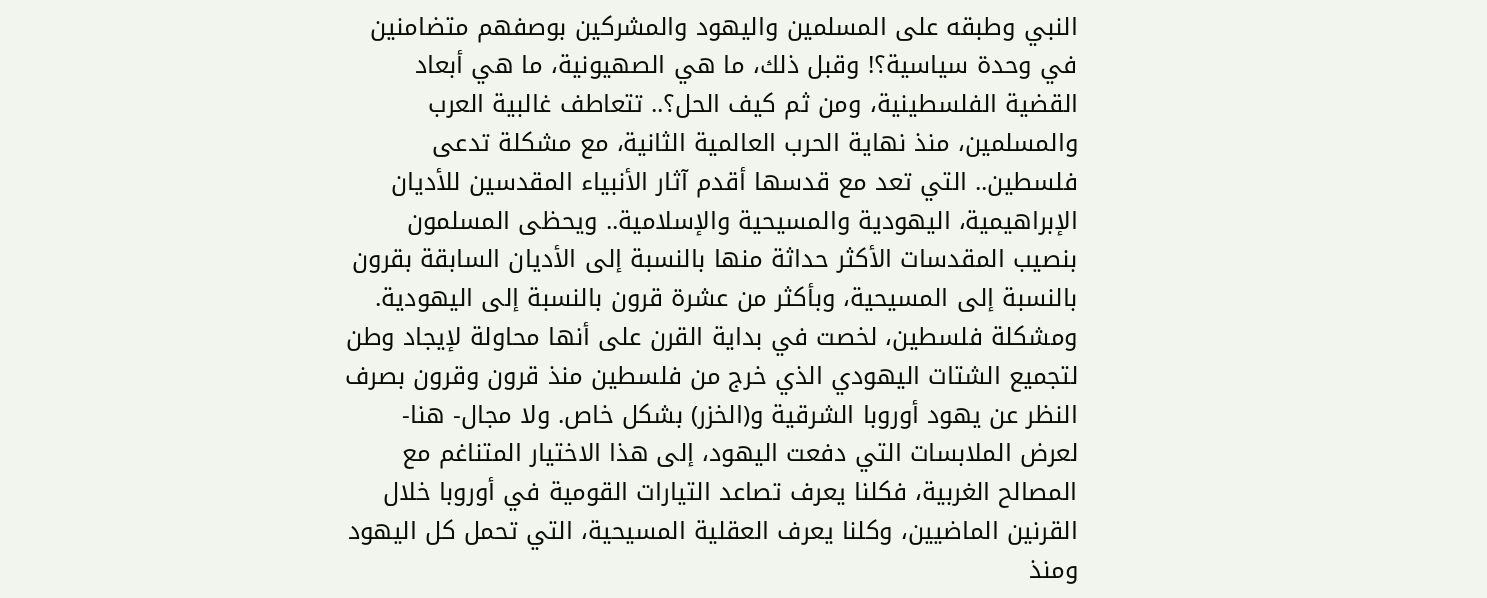النبي وطبقه على المسلمين واليهود والمشركين بوصفهم متضامنين في وحدة سياسية؟! وقبل ذلك، ما هي الصهيونية، ما هي أبعاد القضية الفلسطينية، ومن ثم كيف الحل؟.. تتعاطف غالبية العرب والمسلمين، منذ نهاية الحرب العالمية الثانية، مع مشكلة تدعى فلسطين.. التي تعد مع قدسها أقدم آثار الأنبياء المقدسين للأديان الإبراهيمية، اليهودية والمسيحية والإسلامية.. ويحظى المسلمون بنصيب المقدسات الأكثر حداثة منها بالنسبة إلى الأديان السابقة بقرون بالنسبة إلى المسيحية، وبأكثر من عشرة قرون بالنسبة إلى اليهودية. ومشكلة فلسطين، لخصت في بداية القرن على أنها محاولة لإيجاد وطن لتجميع الشتات اليهودي الذي خرج من فلسطين منذ قرون وقرون بصرف النظر عن يهود أوروبا الشرقية و(الخزر) بشكل خاص. ولا مجال- هنا- لعرض الملابسات التي دفعت اليهود، إلى هذا الاختيار المتناغم مع المصالح الغربية، فكلنا يعرف تصاعد التيارات القومية في أوروبا خلال القرنين الماضيين، وكلنا يعرف العقلية المسيحية، التي تحمل كل اليهود ومنذ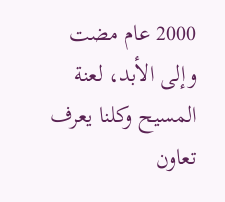2000 عام مضت وإلى الأبد، لعنة المسيح وكلنا يعرف تعاون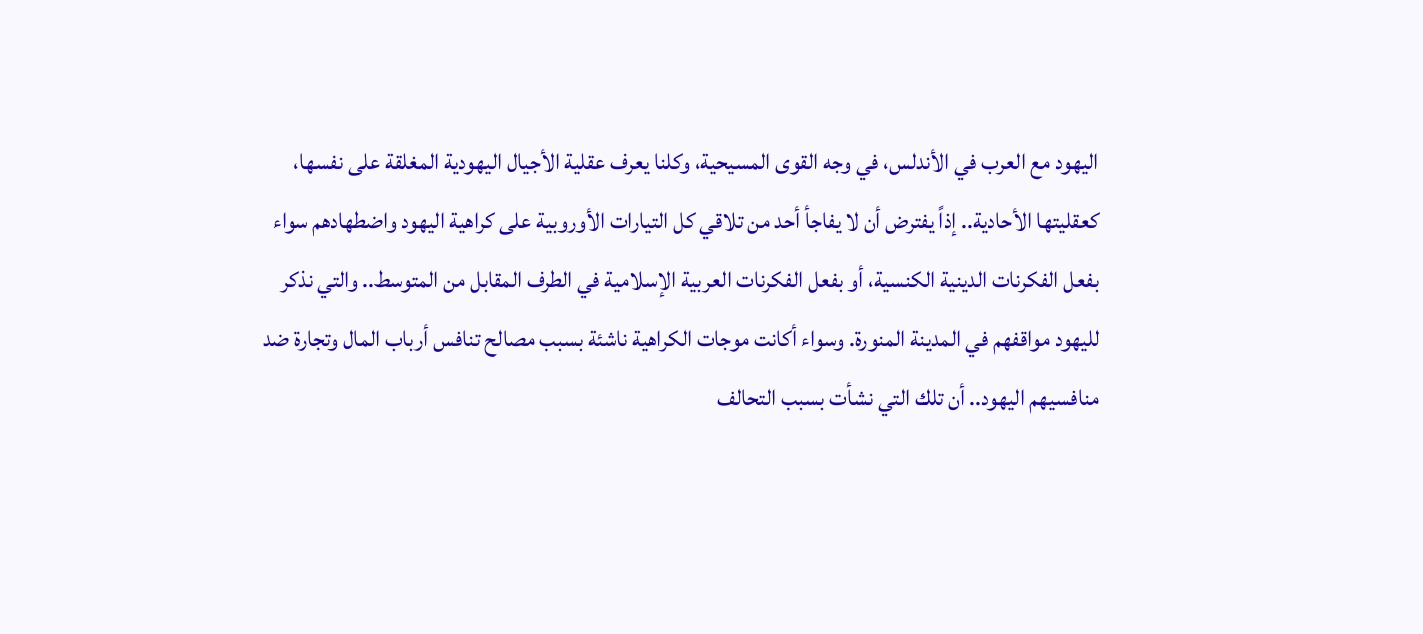اليهود مع العرب في الأندلس، في وجه القوى المسيحية، وكلنا يعرف عقلية الأجيال اليهودية المغلقة على نفسها، كعقليتها الأحادية.. إذاً يفترض أن لا يفاجأ أحد من تلاقي كل التيارات الأوروبية على كراهية اليهود واضطهادهم سواء بفعل الفكرنات الدينية الكنسية، أو بفعل الفكرنات العربية الإسلامية في الطرف المقابل من المتوسط.. والتي نذكر لليهود مواقفهم في المدينة المنورة. وسواء أكانت موجات الكراهية ناشئة بسبب مصالح تنافس أرباب المال وتجارة ضد منافسيهم اليهود.. أن تلك التي نشأت بسبب التحالف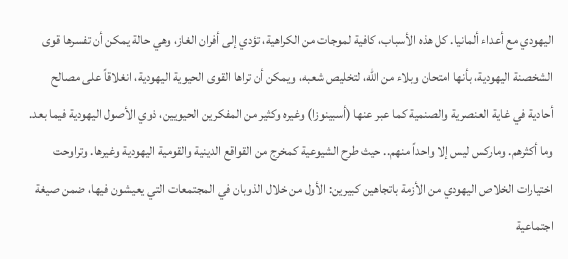اليهودي مع أعداء ألمانيا. كل هذه الأسباب، كافية لموجات من الكراهية، تؤدي إلى أفران الغاز، وهي حالة يمكن أن تفسرها قوى الشخصنة اليهودية، بأنها امتحان وبلاء من الله، لتخليص شعبه، ويمكن أن تراها القوى الحيوية اليهودية، انغلاقاً على مصالح أحادية في غاية العنصرية والصنمية كما عبر عنها (أسبينوزا) وغيره وكثير من المفكرين الحيويين، ذوي الأصول اليهودية فيما بعد. وما أكثرهم. وماركس ليس إلا واحداً منهم.. حيث طرح الشيوعية كمخرج من القواقع الدينية والقومية اليهودية وغيرها. وتراوحت اختيارات الخلاص اليهودي من الأزمة باتجاهين كبيرين: الأول من خلال الذوبان في المجتمعات التي يعيشون فيها، ضمن صيغة اجتماعية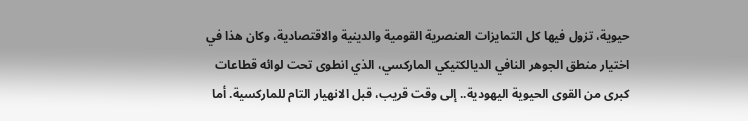حيوية، تزول فيها كل التمايزات العنصرية القومية والدينية والاقتصادية، وكان هذا في اختيار منطق الجوهر النافي الديالكتيكي الماركسي، الذي انطوى تحت لوائه قطاعات كبرى من القوى الحيوية اليهودية.. إلى وقت قريب، قبل الانهيار التام للماركسية. أما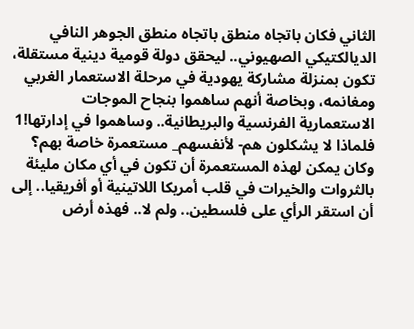الثاني فكان باتجاه منطق باتجاه منطق الجوهر النافي الديالكتيكي الصهيوني.. ليحقق دولة قومية دينية مستقلة، تكون بمنزلة مشاركة يهودية في مرحلة الاستعمار الغربي ومغانمه، وبخاصة أنهم ساهموا بنجاح الموجات الاستعمارية الفرنسية والبريطانية.. وساهموا في إدارتها!1 فلماذا لا يشكلون هم- لأنفسهم_ مستعمرة خاصة بهم؟ وكان يمكن لهذه المستعمرة أن تكون في أي مكان مليئة بالثروات والخيرات في قلب أمريكا اللاتينية أو أفريقيا.. إلى أن استقر الرأي على فلسطين.. ولم لا.. فهذه أرض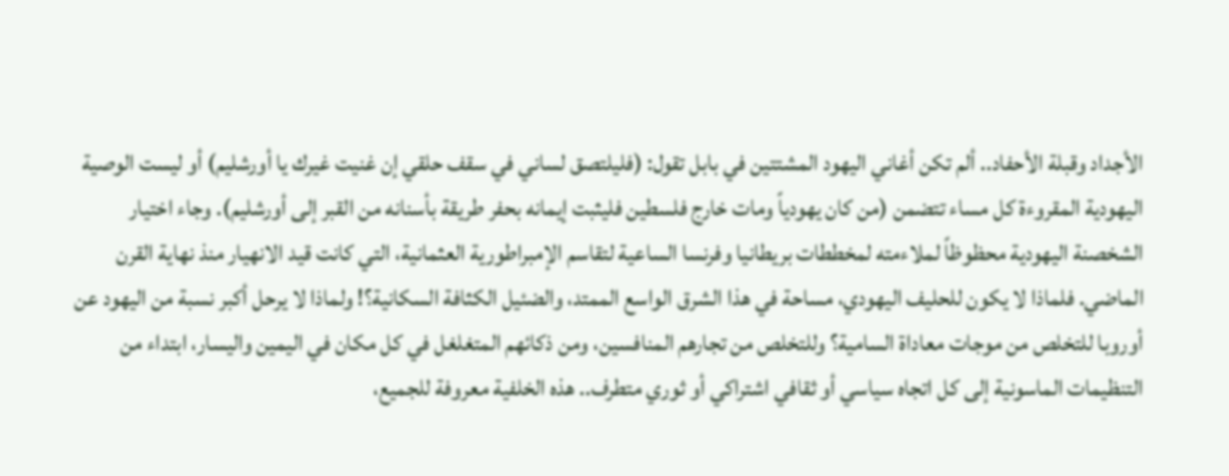الأجداد وقبلة الأحفاد.. ألم تكن أغاني اليهود المشتتين في بابل تقول: (فليلتصق لساني في سقف حلقي إن غنيت غيرك يا أورشليم) أو ليست الوصية اليهودية المقروءة كل مساء تتضمن (من كان يهودياً ومات خارج فلسطين فليثبت إيمانه بحفر طريقة بأسنانه من القبر إلى أورشليم). وجاء اختيار الشخصنة اليهودية محظوظاً لملاءمته لمخططات بريطانيا وفرنسا الساعية لتقاسم الإمبراطورية العثمانية، التي كانت قيد الانهيار منذ نهاية القرن الماضي. فلماذا لا يكون للحليف اليهودي، مساحة في هذا الشرق الواسع الممتد، والضئيل الكثافة السكانية؟! ولماذا لا يرحل أكبر نسبة من اليهود عن أوروبا للتخلص من موجات معاداة السامية؟ وللتخلص من تجارهم المنافسين، ومن ذكائهم المتغلغل في كل مكان في اليمين واليسار، ابتداء من التنظيمات الماسونية إلى كل اتجاه سياسي أو ثقافي اشتراكي أو ثوري متطرف.. هذه الخلفية معروفة للجميع،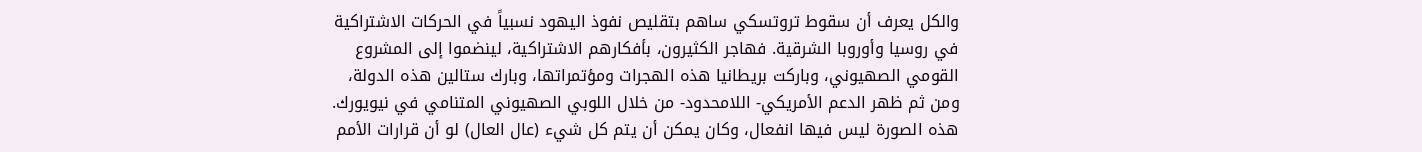والكل يعرف أن سقوط تروتسكي ساهم بتقليص نفوذ اليهود نسبياً في الحركات الاشتراكية في روسيا وأوروبا الشرقية. فهاجر الكثيرون، بأفكارهم الاشتراكية، لينضموا إلى المشروع القومي الصهيوني، وباركت بريطانيا هذه الهجرات ومؤتمراتها، وبارك ستالين هذه الدولة، ومن ثم ظهر الدعم الأمريكي- اللامحدود- من خلال اللوبي الصهيوني المتنامي في نيويورك. هذه الصورة ليس فيها انفعال، وكان يمكن أن يتم كل شيء (عال العال) لو أن قرارات الأمم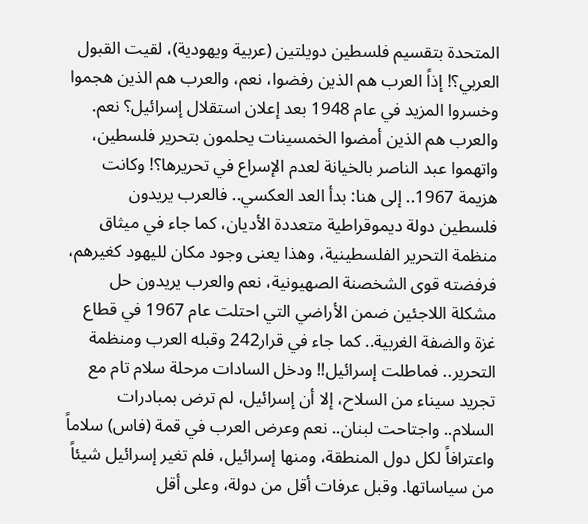المتحدة بتقسيم فلسطين دويلتين (عربية ويهودية)، لقيت القبول العربي؟! إذاً العرب هم الذين رفضوا، نعم، والعرب هم الذين هجموا وخسروا المزيد في عام 1948 بعد إعلان استقلال إسرائيل؟ نعم. والعرب هم الذين أمضوا الخمسينات يحلمون بتحرير فلسطين، واتهموا عبد الناصر بالخيانة لعدم الإسراع في تحريرها؟! وكانت هزيمة 1967.. إلى هنا: بدأ العد العكسي.. فالعرب يريدون فلسطين دولة ديموقراطية متعددة الأديان، كما جاء في ميثاق منظمة التحرير الفلسطينية، وهذا يعنى وجود مكان لليهود كغيرهم، فرفضته قوى الشخصنة الصهيونية، نعم والعرب يريدون حل مشكلة اللاجئين ضمن الأراضي التي احتلت عام 1967 في قطاع غزة والضفة الغربية.. كما جاء في قرار242 وقبله العرب ومنظمة التحرير.. فماطلت إسرائيل!! ودخل السادات مرحلة سلام تام مع تجريد سيناء من السلاح، إلا أن إسرائيل، لم ترض بمبادرات السلام.. واجتاحت لبنان.. نعم وعرض العرب في قمة (فاس) سلاماً واعترافاً لكل دول المنطقة، ومنها إسرائيل، فلم تغير إسرائيل شيئاً من سياساتها. وقبل عرفات أقل من دولة، وعلى أقل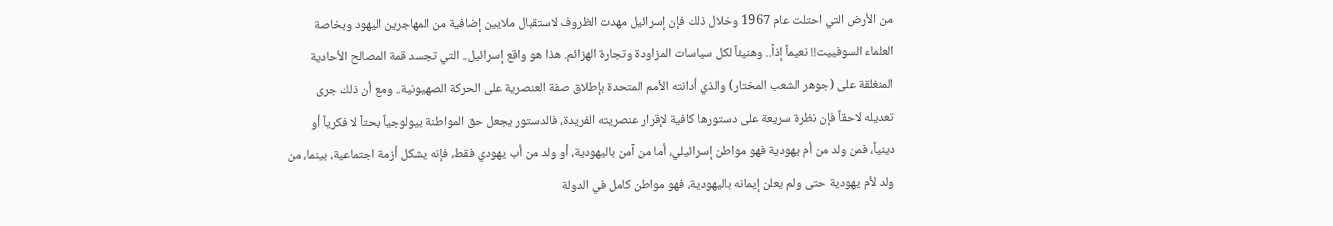من الأرض التي احتلت عام 1967 وخلال ذلك فإن إسرائيل مهدت الظروف لاستقبال ملايين إضافية من المهاجرين اليهود وبخاصة العلماء السوفييت!! نعيماً إذاً.. وهنيئاً لكل سياسات المزاودة وتجارة الهزائم. هذا هو واقع إسرائيل.. التي تجسد قمة المصالح الأحادية المنغلقة على (جوهر الشعب المختار) والذي أدانته الأمم المتحدة بإطلاق صفة العنصرية على الحركة الصهيونية.. ومع أن ذلك جرى تعديله لاحقاً فإن نظرة سريعة على دستورها كافية لإقرار عنصريته الفريدة، فالدستور يجعل حق المواطنة بيولوجياً بحتاً لا فكرياً أو دينياً، فمن ولد من أم يهودية فهو مواطن إسرائيلي، أما من آمن باليهودية، أو ولد من أب يهودي فقط، فإنه يشكل أزمة اجتماعية، بينما، من ولد لأم يهودية حتى ولم يعلن إيمانه باليهودية، فهو مواطن كامل في الدولة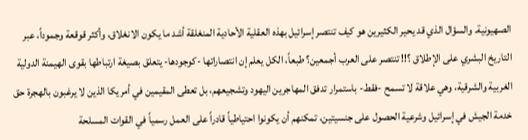الصهيونية. والسؤال الذي قد يحير الكثيرين هو كيف تنتصر إسرائيل بهذه العقلية الأحادية المنغلقة أشد ما يكون الانغلاق، وأكثر قوقعة وجموداً، عبر التاريخ البشري على الإطلاق ؟!! تنتصر على العرب أجمعين؟ طبعاً، الكل يعلم إن انتصاراتها -كوجودها- يتعلق بصيغة ارتباطها بقوى الهيمنة الدولية الغربية والشرقية، وهي علاقة لا تسمح -فقط- باستمرار تدفق المهاجرين اليهود وتشجيعهم، بل تعطى المقيمين في أمريكا الذين لا يرغبون بالهجرة حق خدمة الجيش في إسرائيل وشرعية الحصول على جنسيتين، تمكنهم أن يكونوا احتياطياً قادراً على العمل رسمياً في القوات المسلحة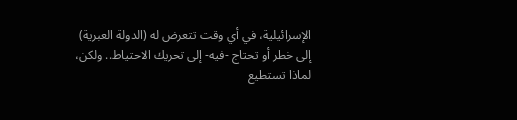الإسرائيلية، في أي وقت تتعرض له (الدولة العبرية) إلى خطر أو تحتاج -فيه- إلى تحريك الاحتياط.. ولكن، لماذا تستطيع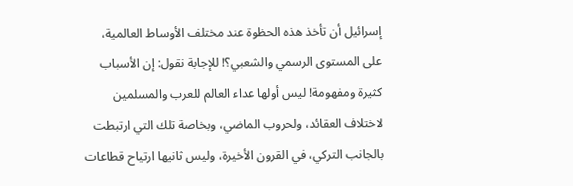إسرائيل أن تأخذ هذه الحظوة عند مختلف الأوساط العالمية، على المستوى الرسمي والشعبي؟! للإجابة نقول: إن الأسباب كثيرة ومفهومة! ليس أولها عداء العالم للعرب والمسلمين لاختلاف العقائد، ولحروب الماضي، وبخاصة تلك التي ارتبطت بالجانب التركي، في القرون الأخيرة، وليس ثانيها ارتياح قطاعات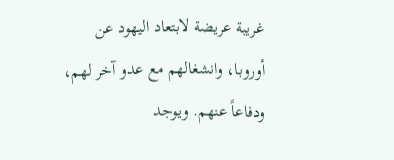غريبة عريضة لابتعاد اليهود عن أوروبا، وانشغالهم مع عدو آخر لهم، ودفاعاً عنهم. ويوجد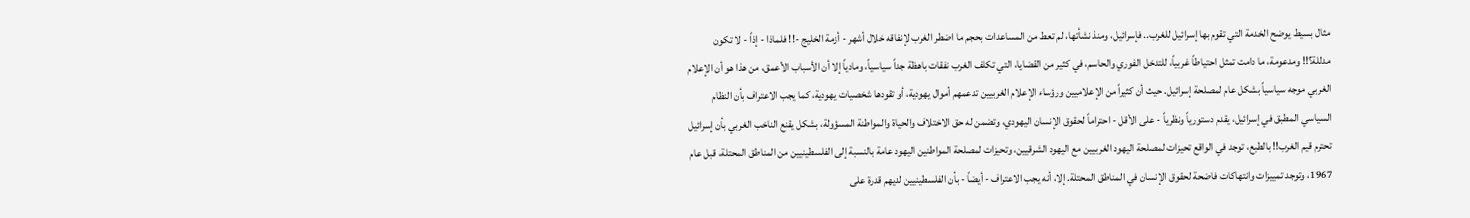مثال بسيط يوضح الخدمة التي تقوم بها إسرائيل للغرب.. فإسرائيل، ومنذ نشأتها، لم تعط من المساعدات بحجم ما اضطر الغرب لإنفاقه خلال أشهر - أزمة الخليج -!! فلماذا - إذاً - لا تكون مدللة؟!! ومدعومة، ما دامت تمثل احتياطاً غربياً، للتدخل الفوري والحاسم، في كثير من القضايا، التي تكلف الغرب نفقات باهظة جداً سياسياً، ومادياً إلا أن الأسباب الأعمق، من هذا هو أن الإعلام الغربي موجه سياسياً بشكل عام لمصلحة إسرائيل. حيث أن كثيراً من الإعلاميين ورؤساء الإعلام الغربيين تدعمهم أموال يهودية، أو تقودها شخصيات يهودية، كما يجب الاعتراف بأن النظام السياسي المطبق في إسرائيل، يقدم دستورياً ونظرياً - على الأقل - احتراماً لحقوق الإنسان اليهودي، وتضمن له حق الاختلاف والحياة والمواطنة المسؤولة، بشكل يقنع الناخب الغربي بأن إسرائيل تحترم قيم الغرب!! بالطبع، توجد في الواقع تحيزات لمصلحة اليهود الغربيين مع اليهود الشرقيين، وتحيزات لمصلحة المواطنين اليهود عامة بالنسبة إلى الفلسطينيين من المناطق المحتلة، قبل عام 1967، وتوجد تمييزات وانتهاكات فاضحة لحقوق الإنسان في المناطق المحتلة. إلا، أنه يجب الاعتراف - أيضاً - بأن الفلسطينيين لديهم قدرة على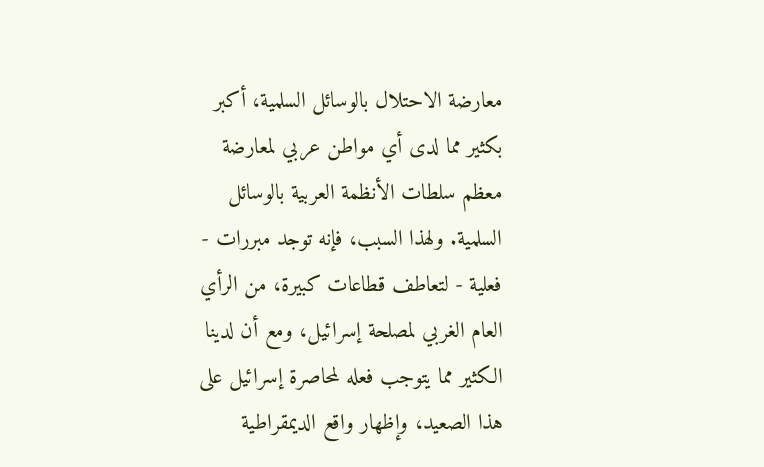معارضة الاحتلال بالوسائل السلمية، أكبر بكثير مما لدى أي مواطن عربي لمعارضة معظم سلطات الأنظمة العربية بالوسائل السلمية. ولهذا السبب، فإنه توجد مبررات - فعلية - لتعاطف قطاعات كبيرة، من الرأي العام الغربي لمصلحة إسرائيل، ومع أن لدينا الكثير مما يتوجب فعله لمحاصرة إسرائيل على هذا الصعيد، وإظهار واقع الديمقراطية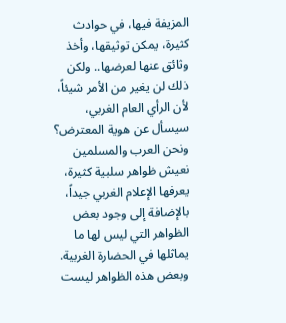المزيفة فيها، في حوادث كثيرة، يمكن توثيقها، وأخذ وثائق عنها لعرضها.. ولكن ذلك لن يغير من الأمر شيئاً، لأن الرأي العام الغربي، سيسأل عن هوية المعترض؟ ونحن العرب والمسلمين نعيش ظواهر سلبية كثيرة، يعرفها الإعلام الغربي جيداً، بالإضافة إلى وجود بعض الظواهر التي ليس لها ما يماثلها في الحضارة الغربية. وبعض هذه الظواهر ليست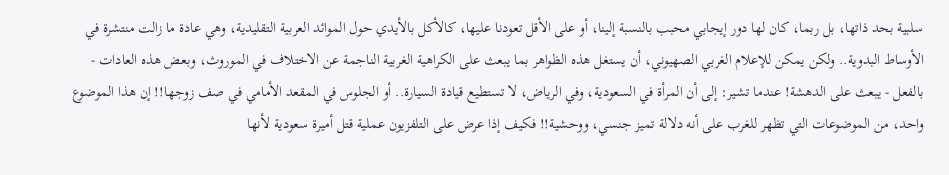سلبية بحد ذاتها، بل ربما، كان لها دور إيجابي محبب بالنسبة إلينا، أو على الأقل تعودنا عليها، كالأكل بالأيدي حول الموائد العربية التقليدية، وهي عادة ما زالت منتشرة في الأوساط البدوية.. ولكن يمكن للإعلام الغربي الصهيوني، أن يستغل هذه الظواهر بما يبعث على الكراهية الغربية الناجمة عن الاختلاف في الموروث، وبعض هذه العادات - بالفعل - يبعث على الدهشة! عندما تشير: إلى أن المرأة في السعودية، وفي الرياض، لا تستطيع قيادة السيارة.. أو الجلوس في المقعد الأمامي في صف زوجها!! إن هذا الموضوع واحد، من الموضوعات التي تظهر للغرب على أنه دلالة تميز جنسي، ووحشية!! فكيف إذا عرض على التلفزيون عملية قتل أميرة سعودية لأنها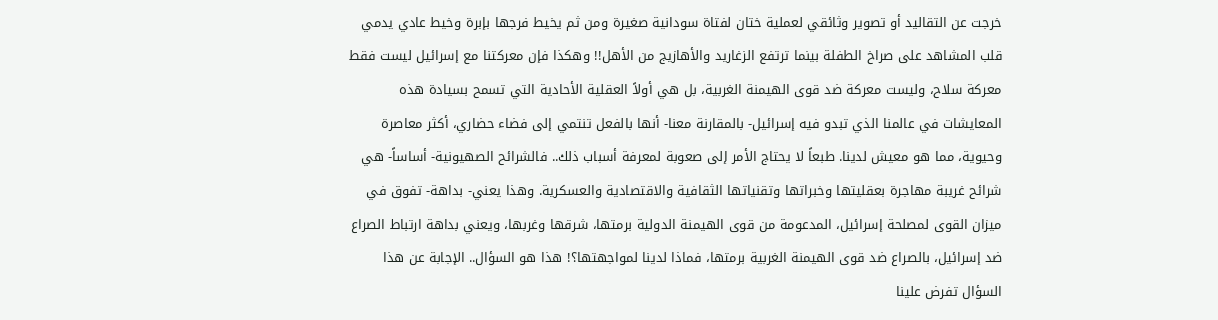خرجت عن التقاليد أو تصوير وثائقي لعملية ختان لفتاة سودانية صغيرة ومن ثم يخيط فرجها بإبرة وخيط عادي يدمي قلب المشاهد على صراخ الطفلة بينما ترتفع الزغاريد والأهازيج من الأهل!! وهكذا فإن معركتنا مع إسرائيل ليست فقط معركة سلاح، وليست معركة ضد قوى الهيمنة الغربية، بل هي أولاً العقلية الأحادية التي تسمح بسيادة هذه المعايشات في عالمنا الذي تبدو فيه إسرائيل- بالمقارنة معنا- أنها بالفعل تنتمي إلى فضاء حضاري، أكثر معاصرة وحيوية، مما هو معيش لدينا. طبعاً لا يحتاج الأمر إلى صعوبة لمعرفة أسباب ذلك.. فالشرائح الصهيونية- أساساً- هي شرائح غريبة مهاجرة بعقليتها وخبراتها وتقنياتها الثقافية والاقتصادية والعسكرية. وهذا يعني- بداهة- تفوق في ميزان القوى لمصلحة إسرائيل، المدعومة من قوى الهيمنة الدولية برمتها، شرقها وغربها، ويعني بداهة ارتباط الصراع ضد إسرائيل، بالصراع ضد قوى الهيمنة الغربية برمتها، فماذا لدينا لمواجهتها؟! هذا هو السؤال.. الإجابة عن هذا السؤال تفرض علينا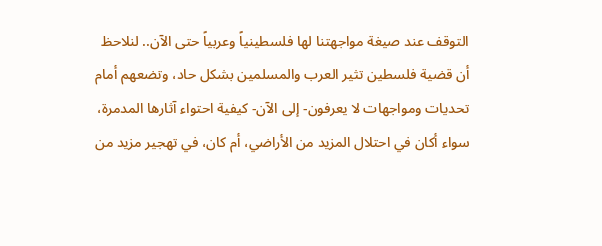التوقف عند صيغة مواجهتنا لها فلسطينياً وعربياً حتى الآن.. لنلاحظ أن قضية فلسطين تثير العرب والمسلمين بشكل حاد، وتضعهم أمام تحديات ومواجهات لا يعرفون- إلى الآن- كيفية احتواء آثارها المدمرة، سواء أكان في احتلال المزيد من الأراضي، أم كان، في تهجير مزيد من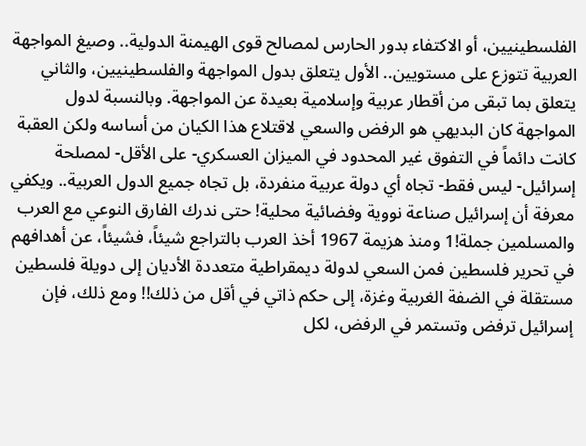الفلسطينيين، أو الاكتفاء بدور الحارس لمصالح قوى الهيمنة الدولية.. وصيغ المواجهة العربية تتوزع على مستويين.. الأول يتعلق بدول المواجهة والفلسطينيين، والثاني يتعلق بما تبقى من أقطار عربية وإسلامية بعيدة عن المواجهة. وبالنسبة لدول المواجهة كان البديهي هو الرفض والسعي لاقتلاع هذا الكيان من أساسه ولكن العقبة كانت دائماً في التفوق غير المحدود في الميزان العسكري- على الأقل- لمصلحة إسرائيل- ليس فقط- تجاه أي دولة عربية منفردة، بل تجاه جميع الدول العربية.. ويكفي معرفة أن إسرائيل صناعة نووية وفضائية محلية! حتى ندرك الفارق النوعي مع العرب والمسلمين جملة!1 ومنذ هزيمة 1967 أخذ العرب بالتراجع شيئاً، فشيئاً، عن أهدافهم في تحرير فلسطين فمن السعي لدولة ديمقراطية متعددة الأديان إلى دويلة فلسطين مستقلة في الضفة الغربية وغزة، إلى حكم ذاتي في أقل من ذلك!! ومع ذلك، فإن إسرائيل ترفض وتستمر في الرفض، لكل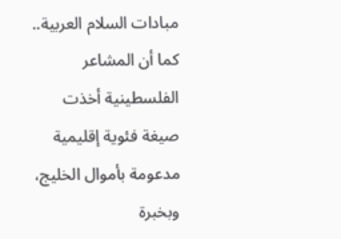مبادات السلام العربية.. كما أن المشاعر الفلسطينية أخذت صيغة فئوية إقليمية مدعومة بأموال الخليج، وبخبرة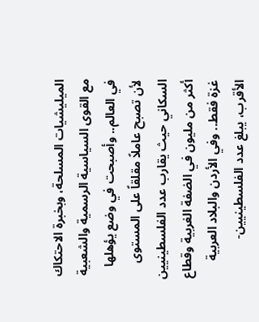الميليشيات المسلحة، وبخبرة الاحتكاك مع القوى السياسية الرسمية والشعبية في العالم.. وأصبحت في وضع يؤهلها لأن تصبح عاملاً مقلقاً على المستوى السكاني حيث يقارب عدد الفلسطينيين أكثر من مليون في الضفة الغربية وقطاع غزة فقط.. وفي الأردن والبلاد العربية الأقرب، يبلغ عدد الفلسطينيين-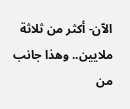الآن- أكثر من ثلاثة ملايين.. وهذا جانب من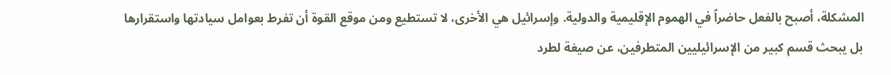المشكلة، أصبح بالفعل حاضراً في الهموم الإقليمية والدولية. وإسرائيل هي الأخرى، لا تستطيع ومن موقع القوة أن تفرط بعوامل سيادتها واستقرارها بل يبحث قسم كبير من الإسرائيليين المتطرفين، عن صيغة لطرد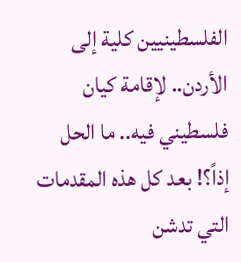الفلسطينيين كلية إلى الأردن.. لإقامة كيان فلسطيني فيه.. ما الحل إذاً؟! بعد كل هذه المقدمات التي تدشن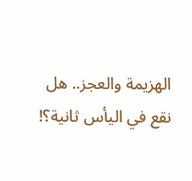الهزيمة والعجز.. هل نقع في اليأس ثانية؟!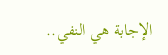الإجابة هي النفي..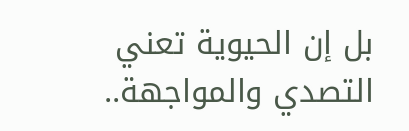بل إن الحيوية تعني التصدي والمواجهة..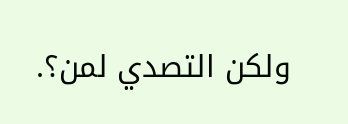ولكن التصدي لمن؟.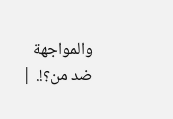والمواجهة ضد من؟!. |